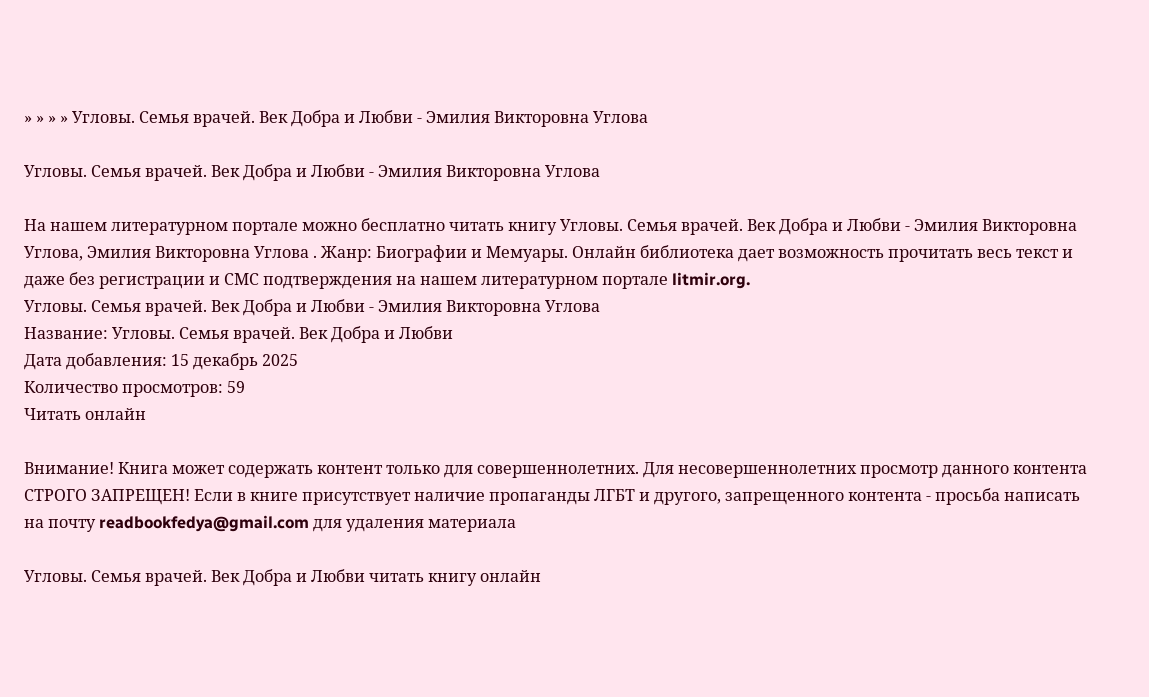» » » » Угловы. Семья врачей. Век Добра и Любви - Эмилия Викторовна Углова

Угловы. Семья врачей. Век Добра и Любви - Эмилия Викторовна Углова

На нашем литературном портале можно бесплатно читать книгу Угловы. Семья врачей. Век Добра и Любви - Эмилия Викторовна Углова, Эмилия Викторовна Углова . Жанр: Биографии и Мемуары. Онлайн библиотека дает возможность прочитать весь текст и даже без регистрации и СМС подтверждения на нашем литературном портале litmir.org.
Угловы. Семья врачей. Век Добра и Любви - Эмилия Викторовна Углова
Название: Угловы. Семья врачей. Век Добра и Любви
Дата добавления: 15 декабрь 2025
Количество просмотров: 59
Читать онлайн

Внимание! Книга может содержать контент только для совершеннолетних. Для несовершеннолетних просмотр данного контента СТРОГО ЗАПРЕЩЕН! Если в книге присутствует наличие пропаганды ЛГБТ и другого, запрещенного контента - просьба написать на почту readbookfedya@gmail.com для удаления материала

Угловы. Семья врачей. Век Добра и Любви читать книгу онлайн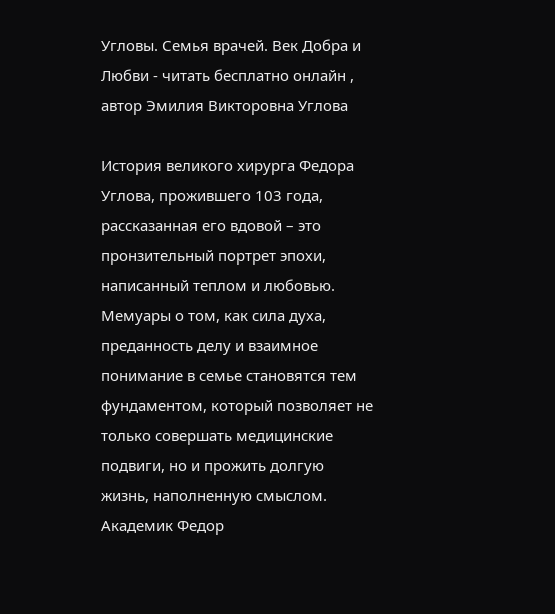Угловы. Семья врачей. Век Добра и Любви - читать бесплатно онлайн , автор Эмилия Викторовна Углова

История великого хирурга Федора Углова, прожившего 103 года, рассказанная его вдовой – это пронзительный портрет эпохи, написанный теплом и любовью.
Мемуары о том, как сила духа, преданность делу и взаимное понимание в семье становятся тем фундаментом, который позволяет не только совершать медицинские подвиги, но и прожить долгую жизнь, наполненную смыслом.
Академик Федор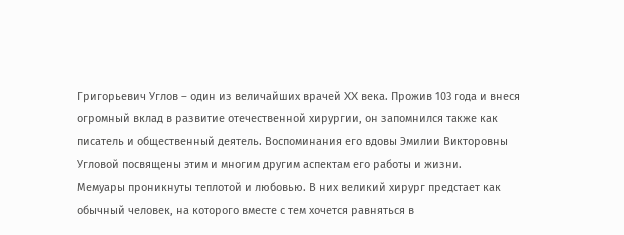Григорьевич Углов – один из величайших врачей XX века. Прожив 103 года и внеся огромный вклад в развитие отечественной хирургии, он запомнился также как писатель и общественный деятель. Воспоминания его вдовы Эмилии Викторовны Угловой посвящены этим и многим другим аспектам его работы и жизни.
Мемуары проникнуты теплотой и любовью. В них великий хирург предстает как обычный человек, на которого вместе с тем хочется равняться в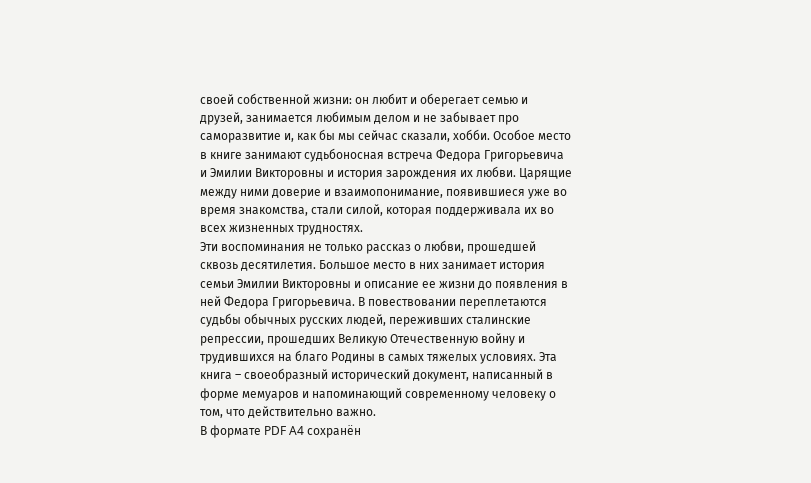своей собственной жизни: он любит и оберегает семью и друзей, занимается любимым делом и не забывает про саморазвитие и, как бы мы сейчас сказали, хобби. Особое место в книге занимают судьбоносная встреча Федора Григорьевича и Эмилии Викторовны и история зарождения их любви. Царящие между ними доверие и взаимопонимание, появившиеся уже во время знакомства, стали силой, которая поддерживала их во всех жизненных трудностях.
Эти воспоминания не только рассказ о любви, прошедшей сквозь десятилетия. Большое место в них занимает история семьи Эмилии Викторовны и описание ее жизни до появления в ней Федора Григорьевича. В повествовании переплетаются судьбы обычных русских людей, переживших сталинские репрессии, прошедших Великую Отечественную войну и трудившихся на благо Родины в самых тяжелых условиях. Эта книга – своеобразный исторический документ, написанный в форме мемуаров и напоминающий современному человеку о том, что действительно важно.
В формате PDF A4 сохранён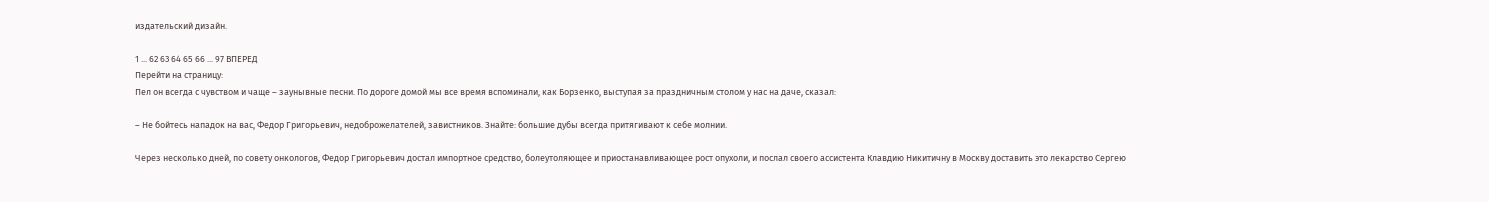издательский дизайн.

1 ... 62 63 64 65 66 ... 97 ВПЕРЕД
Перейти на страницу:
Пел он всегда с чувством и чаще – заунывные песни. По дороге домой мы все время вспоминали, как Борзенко, выступая за праздничным столом у нас на даче, сказал:

– Не бойтесь нападок на вас, Федор Григорьевич, недоброжелателей, завистников. Знайте: большие дубы всегда притягивают к себе молнии.

Через несколько дней, по совету онкологов, Федор Григорьевич достал импортное средство, болеутоляющее и приостанавливающее рост опухоли, и послал своего ассистента Клавдию Никитичну в Москву доставить это лекарство Сергею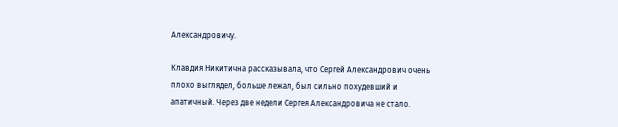Александровичу.

Клавдия Никитична рассказывала, что Сергей Александрович очень плохо выглядел, больше лежал, был сильно похудевший и апатичный. Через две недели Сергея Александровича не стало.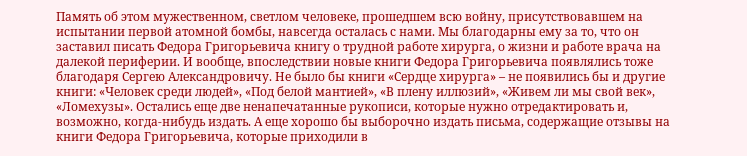Память об этом мужественном, светлом человеке, прошедшем всю войну, присутствовавшем на испытании первой атомной бомбы, навсегда осталась с нами. Мы благодарны ему за то, что он заставил писать Федора Григорьевича книгу о трудной работе хирурга, о жизни и работе врача на далекой периферии. И вообще, впоследствии новые книги Федора Григорьевича появлялись тоже благодаря Сергею Александровичу. Не было бы книги «Сердце хирурга» – не появились бы и другие книги: «Человек среди людей», «Под белой мантией», «В плену иллюзий», «Живем ли мы свой век», «Ломехузы». Остались еще две ненапечатанные рукописи, которые нужно отредактировать и, возможно, когда-нибудь издать. А еще хорошо бы выборочно издать письма, содержащие отзывы на книги Федора Григорьевича, которые приходили в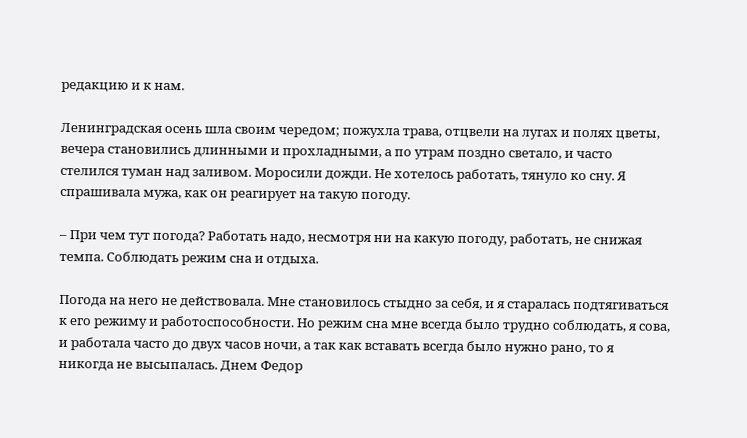редакцию и к нам.

Ленинградская осень шла своим чередом; пожухла трава, отцвели на лугах и полях цветы, вечера становились длинными и прохладными, а по утрам поздно светало, и часто стелился туман над заливом. Моросили дожди. Не хотелось работать, тянуло ко сну. Я спрашивала мужа, как он реагирует на такую погоду.

– При чем тут погода? Работать надо, несмотря ни на какую погоду, работать, не снижая темпа. Соблюдать режим сна и отдыха.

Погода на него не действовала. Мне становилось стыдно за себя, и я старалась подтягиваться к его режиму и работоспособности. Но режим сна мне всегда было трудно соблюдать, я сова, и работала часто до двух часов ночи, а так как вставать всегда было нужно рано, то я никогда не высыпалась. Днем Федор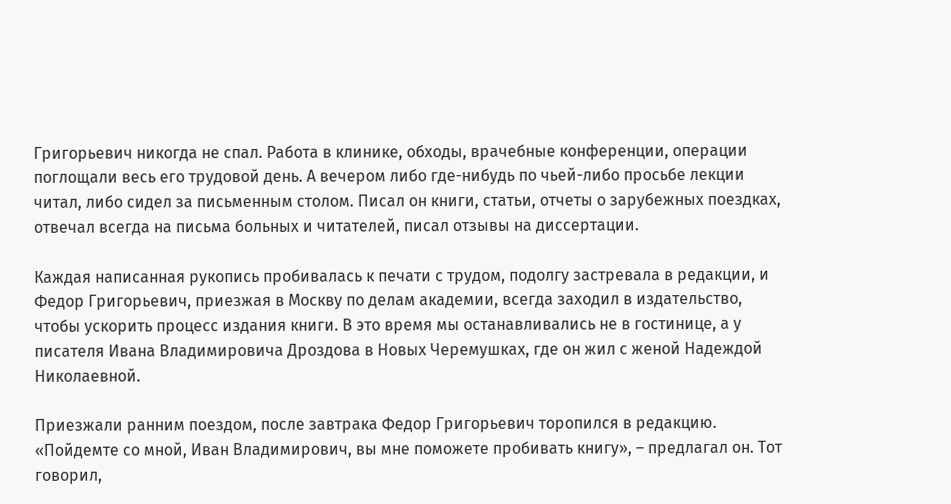Григорьевич никогда не спал. Работа в клинике, обходы, врачебные конференции, операции поглощали весь его трудовой день. А вечером либо где-нибудь по чьей-либо просьбе лекции читал, либо сидел за письменным столом. Писал он книги, статьи, отчеты о зарубежных поездках, отвечал всегда на письма больных и читателей, писал отзывы на диссертации.

Каждая написанная рукопись пробивалась к печати с трудом, подолгу застревала в редакции, и Федор Григорьевич, приезжая в Москву по делам академии, всегда заходил в издательство, чтобы ускорить процесс издания книги. В это время мы останавливались не в гостинице, а у писателя Ивана Владимировича Дроздова в Новых Черемушках, где он жил с женой Надеждой Николаевной.

Приезжали ранним поездом, после завтрака Федор Григорьевич торопился в редакцию. «Пойдемте со мной, Иван Владимирович, вы мне поможете пробивать книгу», – предлагал он. Тот говорил,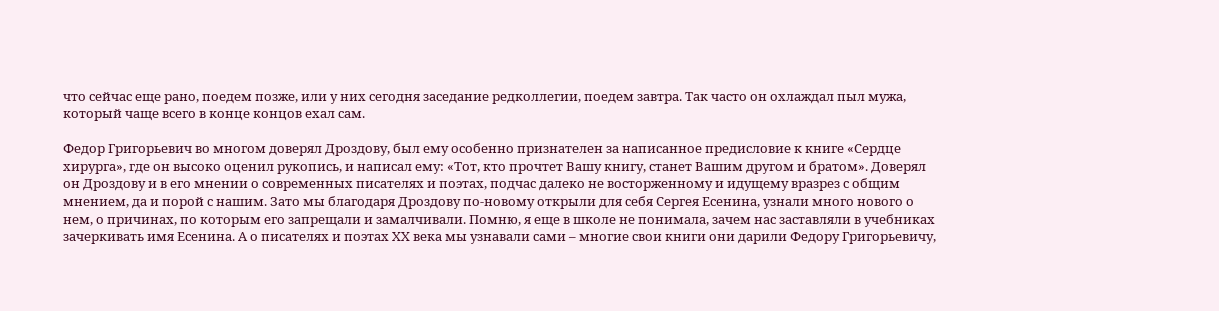что сейчас еще рано, поедем позже, или у них сегодня заседание редколлегии, поедем завтра. Так часто он охлаждал пыл мужа, который чаще всего в конце концов ехал сам.

Федор Григорьевич во многом доверял Дроздову, был ему особенно признателен за написанное предисловие к книге «Сердце хирурга», где он высоко оценил рукопись, и написал ему: «Тот, кто прочтет Вашу книгу, станет Вашим другом и братом». Доверял он Дроздову и в его мнении о современных писателях и поэтах, подчас далеко не восторженному и идущему вразрез с общим мнением, да и порой с нашим. Зато мы благодаря Дроздову по-новому открыли для себя Сергея Есенина, узнали много нового о нем, о причинах, по которым его запрещали и замалчивали. Помню, я еще в школе не понимала, зачем нас заставляли в учебниках зачеркивать имя Есенина. А о писателях и поэтах XX века мы узнавали сами – многие свои книги они дарили Федору Григорьевичу,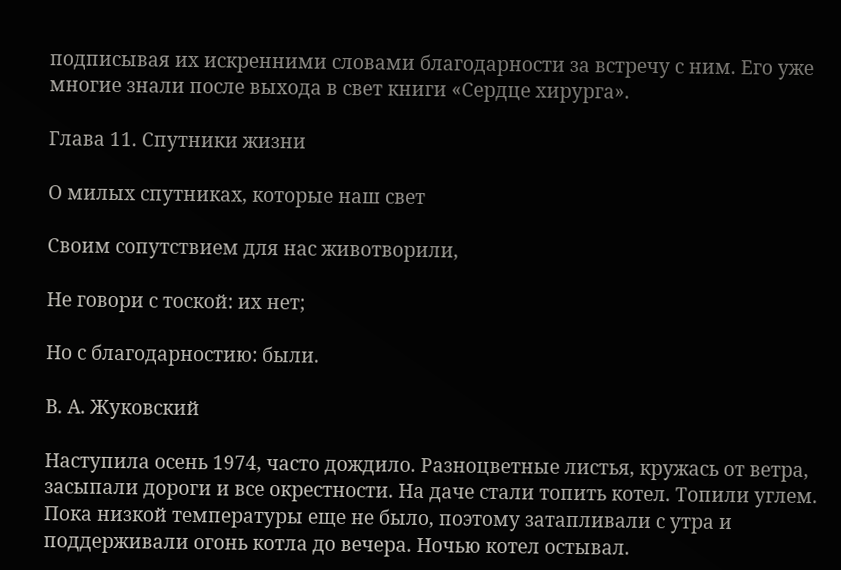подписывая их искренними словами благодарности за встречу с ним. Его уже многие знали после выхода в свет книги «Сердце хирурга».

Глава 11. Спутники жизни

О милых спутниках, которые наш свет

Своим сопутствием для нас животворили,

Не говори с тоской: их нет;

Но с благодарностию: были.

В. А. Жуковский

Наступила осень 1974, часто дождило. Разноцветные листья, кружась от ветра, засыпали дороги и все окрестности. На даче стали топить котел. Топили углем. Пока низкой температуры еще не было, поэтому затапливали с утра и поддерживали огонь котла до вечера. Ночью котел остывал.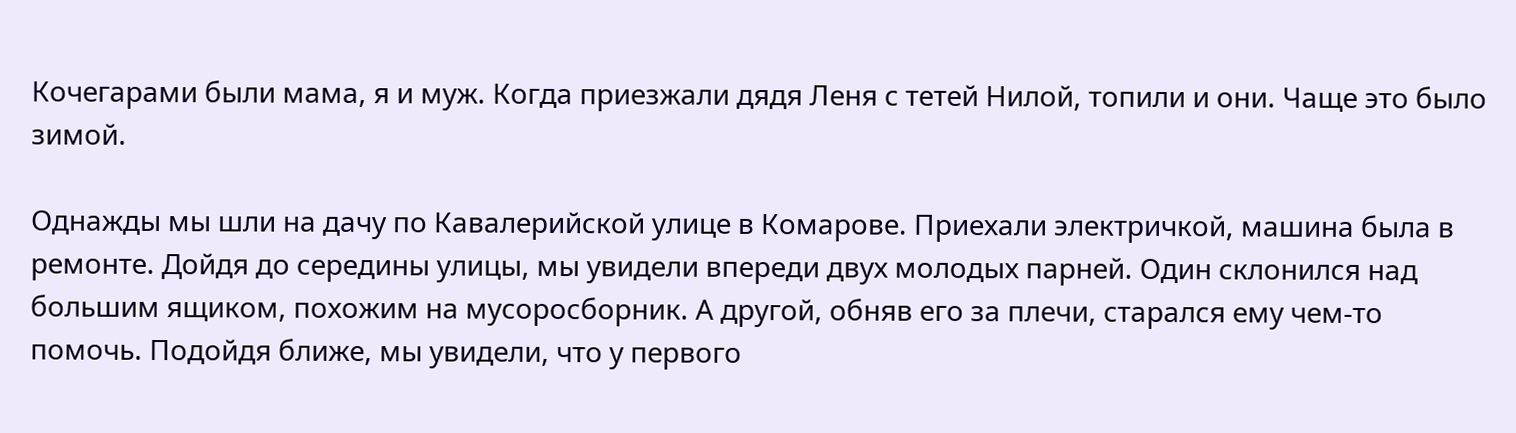Кочегарами были мама, я и муж. Когда приезжали дядя Леня с тетей Нилой, топили и они. Чаще это было зимой.

Однажды мы шли на дачу по Кавалерийской улице в Комарове. Приехали электричкой, машина была в ремонте. Дойдя до середины улицы, мы увидели впереди двух молодых парней. Один склонился над большим ящиком, похожим на мусоросборник. А другой, обняв его за плечи, старался ему чем-то помочь. Подойдя ближе, мы увидели, что у первого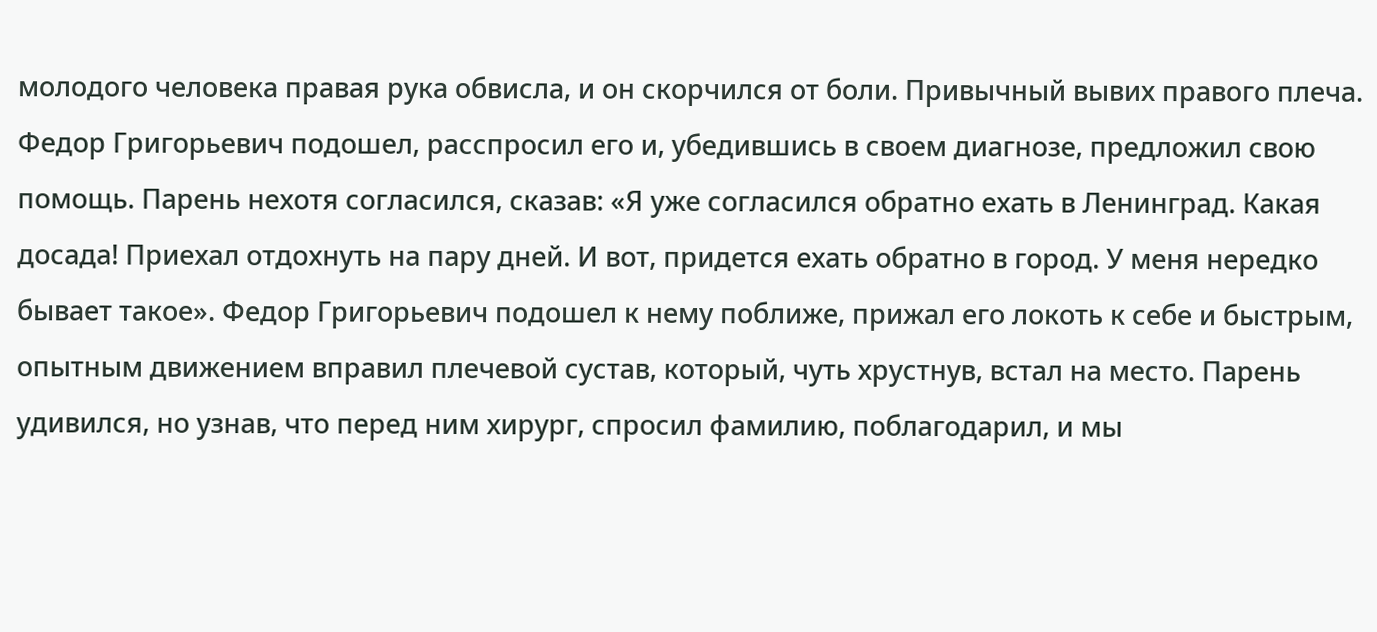молодого человека правая рука обвисла, и он скорчился от боли. Привычный вывих правого плеча. Федор Григорьевич подошел, расспросил его и, убедившись в своем диагнозе, предложил свою помощь. Парень нехотя согласился, сказав: «Я уже согласился обратно ехать в Ленинград. Какая досада! Приехал отдохнуть на пару дней. И вот, придется ехать обратно в город. У меня нередко бывает такое». Федор Григорьевич подошел к нему поближе, прижал его локоть к себе и быстрым, опытным движением вправил плечевой сустав, который, чуть хрустнув, встал на место. Парень удивился, но узнав, что перед ним хирург, спросил фамилию, поблагодарил, и мы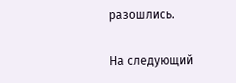разошлись.

На следующий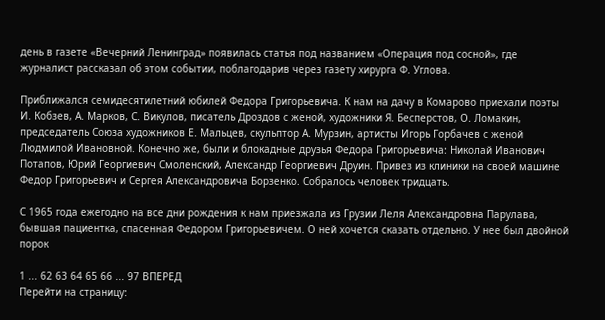день в газете «Вечерний Ленинград» появилась статья под названием «Операция под сосной», где журналист рассказал об этом событии, поблагодарив через газету хирурга Ф. Углова.

Приближался семидесятилетний юбилей Федора Григорьевича. К нам на дачу в Комарово приехали поэты И. Кобзев, А. Марков, С. Викулов, писатель Дроздов с женой, художники Я. Бесперстов, О. Ломакин, председатель Союза художников Е. Мальцев, скульптор А. Мурзин, артисты Игорь Горбачев с женой Людмилой Ивановной. Конечно же, были и блокадные друзья Федора Григорьевича: Николай Иванович Потапов, Юрий Георгиевич Смоленский, Александр Георгиевич Друин. Привез из клиники на своей машине Федор Григорьевич и Сергея Александровича Борзенко. Собралось человек тридцать.

С 1965 года ежегодно на все дни рождения к нам приезжала из Грузии Леля Александровна Парулава, бывшая пациентка, спасенная Федором Григорьевичем. О ней хочется сказать отдельно. У нее был двойной порок

1 ... 62 63 64 65 66 ... 97 ВПЕРЕД
Перейти на страницу: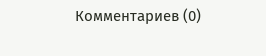Комментариев (0)